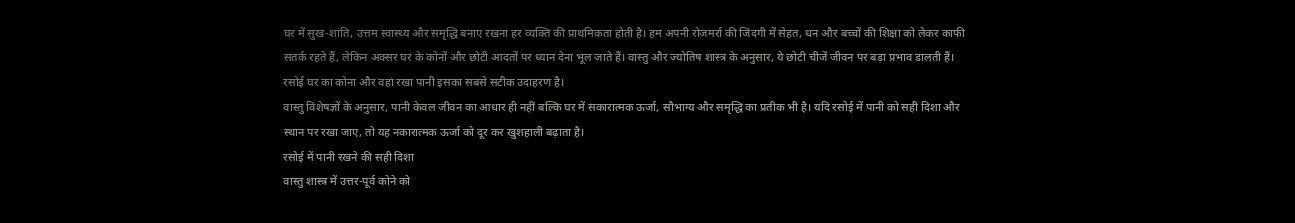घर में सुख-शांति, उत्तम स्वास्थ्य और समृद्धि बनाए रखना हर व्यक्ति की प्राथमिकता होती है। हम अपनी रोजमर्रा की जिंदगी में सेहत, धन और बच्चों की शिक्षा को लेकर काफी सतर्क रहते हैं, लेकिन अक्सर घर के कोनों और छोटी आदतों पर ध्यान देना भूल जाते हैं। वास्तु और ज्योतिष शास्त्र के अनुसार, ये छोटी चीजें जीवन पर बड़ा प्रभाव डालती हैं। रसोई घर का कोना और वहां रखा पानी इसका सबसे सटीक उदाहरण है।
वास्तु विशेषज्ञों के अनुसार, पानी केवल जीवन का आधार ही नहीं बल्कि घर में सकारात्मक ऊर्जा, सौभाग्य और समृद्धि का प्रतीक भी है। यदि रसोई में पानी को सही दिशा और स्थान पर रखा जाए, तो यह नकारात्मक ऊर्जा को दूर कर खुशहाली बढ़ाता है।
रसोई में पानी रखने की सही दिशा
वास्तु शास्त्र में उत्तर-पूर्व कोने को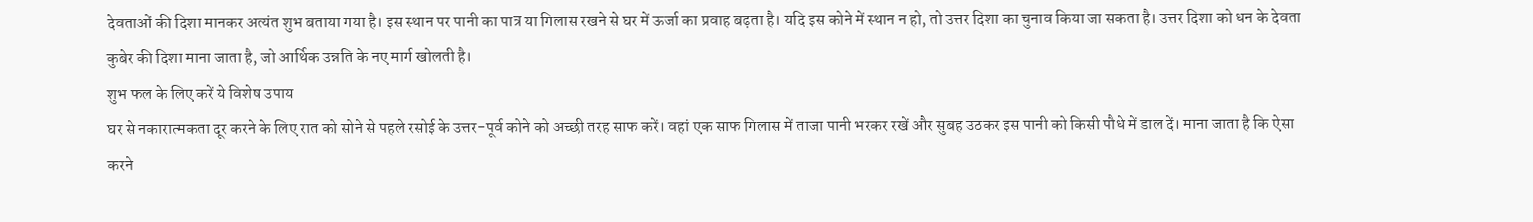देवताओं की दिशा मानकर अत्यंत शुभ बताया गया है। इस स्थान पर पानी का पात्र या गिलास रखने से घर में ऊर्जा का प्रवाह बढ़ता है। यदि इस कोने में स्थान न हो, तो उत्तर दिशा का चुनाव किया जा सकता है। उत्तर दिशा को धन के देवता कुबेर की दिशा माना जाता है, जो आर्थिक उन्नति के नए मार्ग खोलती है।
शुभ फल के लिए करें ये विशेष उपाय
घर से नकारात्मकता दूर करने के लिए रात को सोने से पहले रसोई के उत्तर-पूर्व कोने को अच्छी तरह साफ करें। वहां एक साफ गिलास में ताजा पानी भरकर रखें और सुबह उठकर इस पानी को किसी पौधे में डाल दें। माना जाता है कि ऐसा करने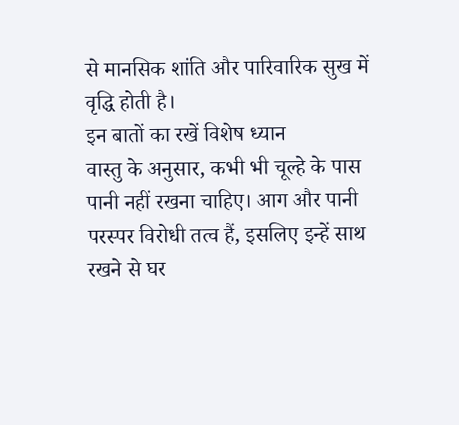से मानसिक शांति और पारिवारिक सुख में वृद्धि होती है।
इन बातों का रखें विशेष ध्यान
वास्तु के अनुसार, कभी भी चूल्हे के पास पानी नहीं रखना चाहिए। आग और पानी परस्पर विरोधी तत्व हैं, इसलिए इन्हें साथ रखने से घर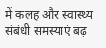में कलह और स्वास्थ्य संबंधी समस्याएं बढ़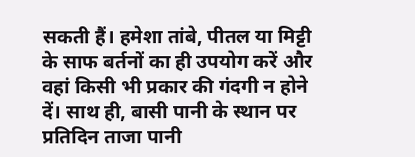सकती हैं। हमेशा तांबे, पीतल या मिट्टी के साफ बर्तनों का ही उपयोग करें और वहां किसी भी प्रकार की गंदगी न होने दें। साथ ही, बासी पानी के स्थान पर प्रतिदिन ताजा पानी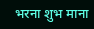भरना शुभ माना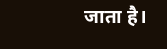जाता है।